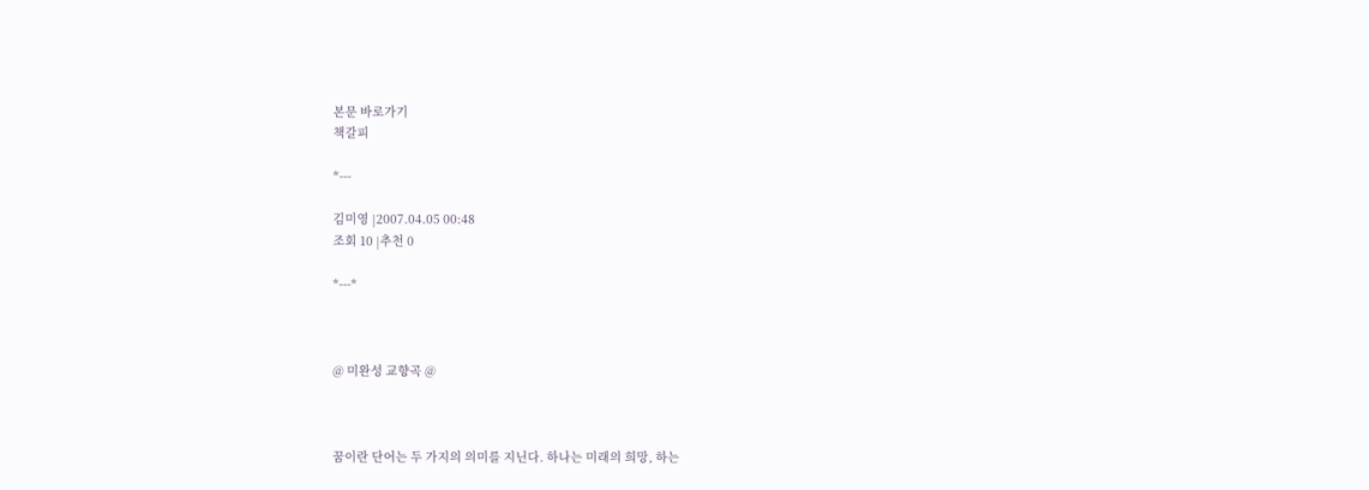본문 바로가기
책갈피

*---

김미영 |2007.04.05 00:48
조회 10 |추천 0

*---*



@ 미완성 교향곡 @



꿈이란 단어는 두 가지의 의미를 지닌다. 하나는 미래의 희망, 하는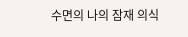수면의 나의 잠재 의식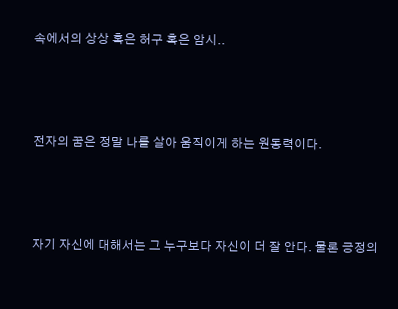속에서의 상상 혹은 허구 혹은 암시..



전자의 꿈은 정말 나를 살아 움직이게 하는 원동력이다.



자기 자신에 대해서는 그 누구보다 자신이 더 잘 안다. 물론 긍정의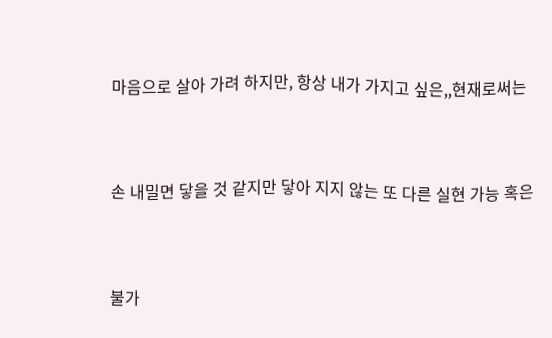마음으로 살아 가려 하지만, 항상 내가 가지고 싶은,,현재로써는



손 내밀면 닿을 것 같지만 닿아 지지 않는 또 다른 실현 가능 혹은



불가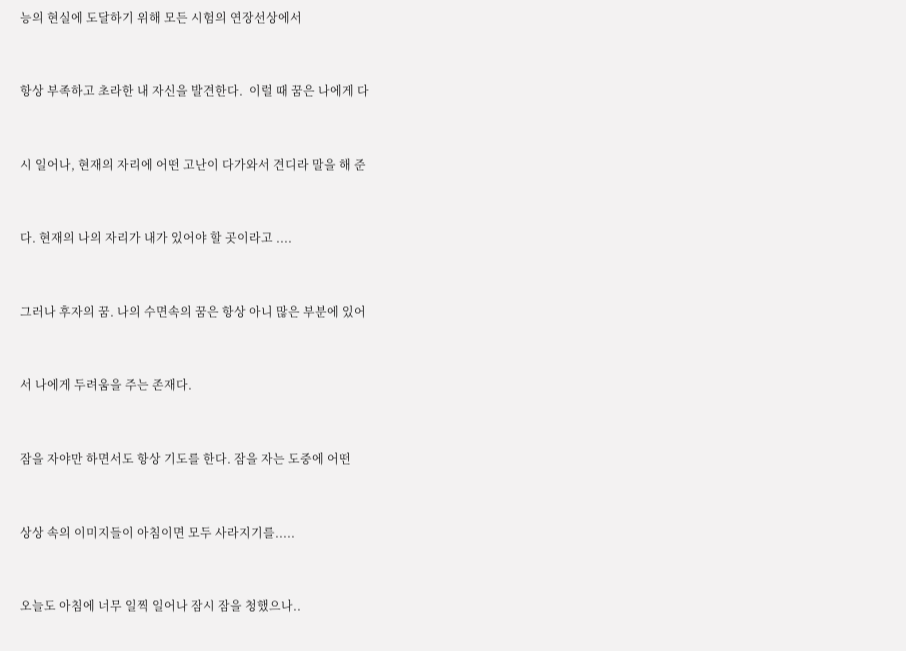능의 현실에 도달하기 위해 모든 시험의 연장선상에서



항상 부족하고 초라한 내 자신을 발견한다.  이럴 때 꿈은 나에게 다



시 일어나, 현재의 자리에 어떤 고난이 다가와서 견디라 말을 해 준



다. 현재의 나의 자리가 내가 있어야 할 곳이라고 ....



그러나 후자의 꿈. 나의 수면속의 꿈은 항상 아니 많은 부분에 있어



서 나에게 두려움을 주는 존재다.



잠을 자야만 하면서도 항상 기도를 한다. 잠을 자는 도중에 어떤



상상 속의 이미지들이 아침이면 모두 사라지기를.....



오늘도 아침에 너무 일찍 일어나 잠시 잠을 청했으나..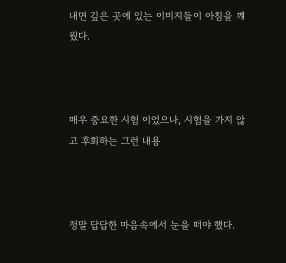내면 깊은 곳에 있는 이미지들이 아침을 꺠웠다.



매우 중요한 시험 이었으나, 시험을 가지 않고 후회하는 그런 내용



정말 답답한 마음속에서 눈을 떠야 했다.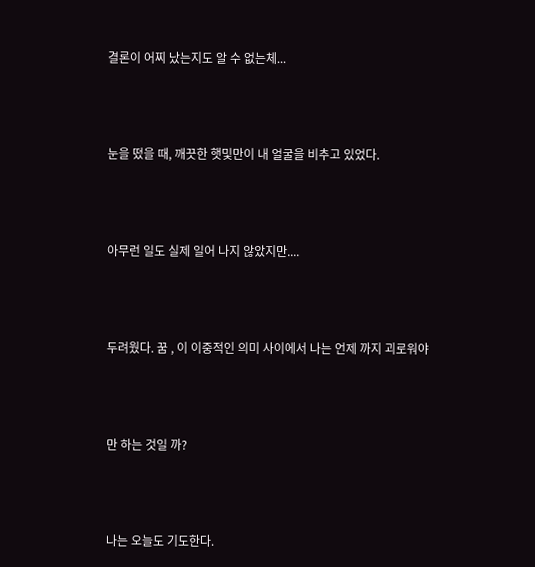결론이 어찌 났는지도 알 수 없는체...



눈을 떴을 때, 깨끗한 햇및만이 내 얼굴을 비추고 있었다.



아무런 일도 실제 일어 나지 않았지만....



두려웠다. 꿈 , 이 이중적인 의미 사이에서 나는 언제 까지 괴로워야



만 하는 것일 까?



나는 오늘도 기도한다.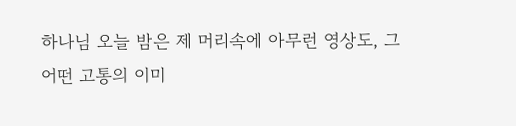하나님 오늘 밤은 제 머리속에 아무런 영상도, 그 어떤 고통의 이미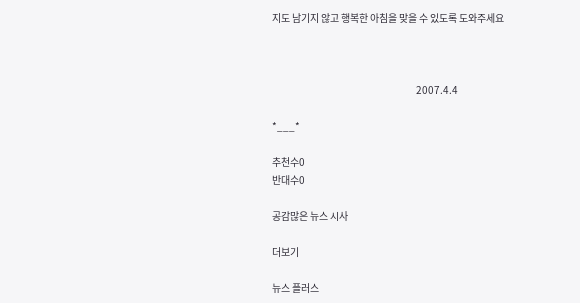지도 남기지 않고 행복한 아침을 맞을 수 있도록 도와주세요



                                                                        2007.4.4

*___*

추천수0
반대수0

공감많은 뉴스 시사

더보기

뉴스 플러스